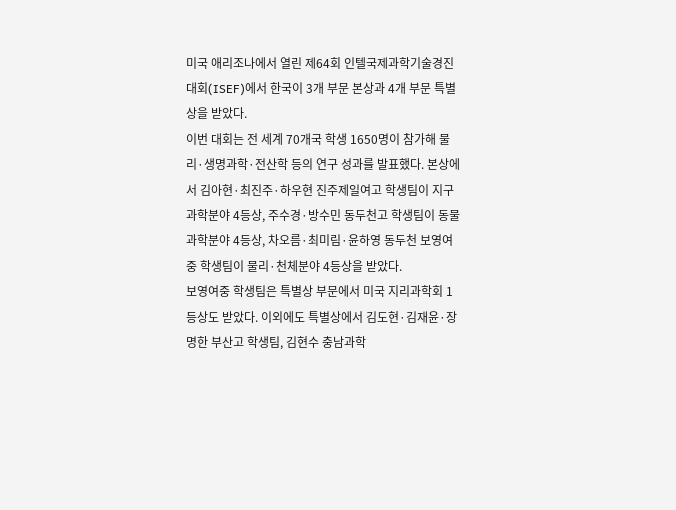미국 애리조나에서 열린 제64회 인텔국제과학기술경진대회(ISEF)에서 한국이 3개 부문 본상과 4개 부문 특별상을 받았다.
이번 대회는 전 세계 70개국 학생 1650명이 참가해 물리·생명과학·전산학 등의 연구 성과를 발표했다. 본상에서 김아현·최진주·하우현 진주제일여고 학생팀이 지구과학분야 4등상, 주수경·방수민 동두천고 학생팀이 동물과학분야 4등상, 차오름·최미림·윤하영 동두천 보영여중 학생팀이 물리·천체분야 4등상을 받았다.
보영여중 학생팀은 특별상 부문에서 미국 지리과학회 1등상도 받았다. 이외에도 특별상에서 김도현·김재윤·장명한 부산고 학생팀, 김현수 충남과학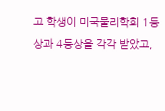고 학생이 미국물리학회 1등상과 4등상을 각각 받았고,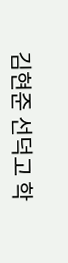김현준 선덕고 학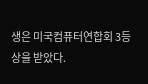생은 미국컴퓨터연합회 3등상을 받았다.